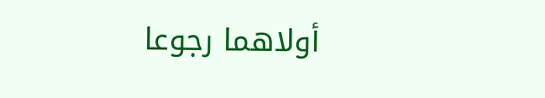أولاهما رجوعا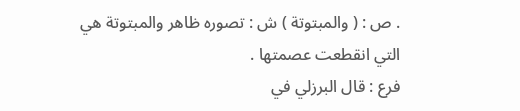. ص : ( والمبتوتة ) ش : تصوره ظاهر والمبتوتة هي التي انقطعت عصمتها .
فرع : قال البرزلي في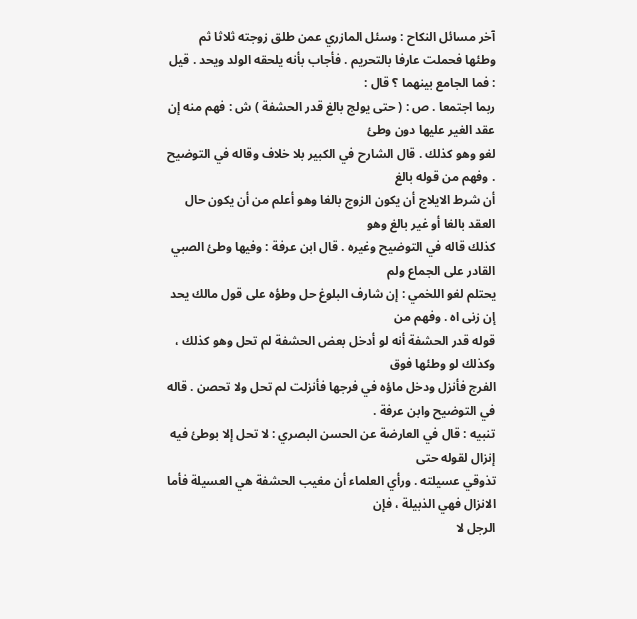آخر مسائل النكاح : وسئل المازري عمن طلق زوجته ثلاثا ثم
وطئها فحملت عارفا بالتحريم . فأجاب بأنه يلحقه الولد ويحد . قيل : فما الجامع بينهما ؟ قال :
ربما اجتمعا . ص : ( حتى يولج بالغ قدر الحشفة ) ش : فهم منه إن عقد الغير عليها دون وطئ
لغو وهو كذلك . قال الشارح في الكبير بلا خلاف وقاله في التوضيح . وفهم من قوله بالغ
أن شرط الايلاج أن يكون الزوج بالغا وهو أعلم من أن يكون حال العقد بالغا أو غير بالغ وهو
كذلك قاله في التوضيح وغيره . قال ابن عرفة : وفيها وطئ الصبي القادر على الجماع ولم
يحتلم لغو اللخمي : إن شارف البلوغ حل وطؤه على قول مالك يحد إن زنى اه . وفهم من
قوله قدر الحشفة أنه لو أدخل بعض الحشفة لم تحل وهو كذلك ، وكذلك لو وطئها فوق
الفرج فأنزل ودخل ماؤه في فرجها فأنزلت لم تحل ولا تحصن . قاله في التوضيح وابن عرفة .
تنبيه : قال في العارضة عن الحسن البصري : لا تحل إلا بوطئ فيه إنزال لقوله حتى
تذوقي عسيلته . ورأي العلماء أن مغيب الحشفة هي العسيلة فأما الانزال فهي الذبيلة ، فإن
الرجل لا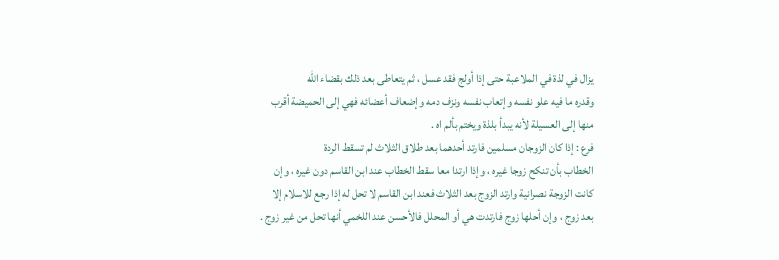يزال في لذة في الملاعبة حتى إذا أولج فقد عسل ، ثم يتعاطى بعد ذلك بقضاء الله
وقدره ما فيه علو نفسه وإتعاب نفسه ونزف دمه وإضعاف أعضائه فهي إلى الحميضة أقرب
منها إلى العسيلة لأنه يبدأ بلذة ويختم بألم اه .
فرع : إذا كان الزوجان مسلمين فارتد أحدهما بعد طلاق الثلاث لم تسقط الردة
الخطاب بأن تنكح زوجا غيره ، وإذا ارتدا معا سقط الخطاب عند ابن القاسم دون غيره ، وإن
كانت الزوجة نصرانية وارتد الزوج بعد الثلاث فعند ابن القاسم لا تحل له إذا رجع للاسلام إلا
بعد زوج ، وإن أحلها زوج فارتدت هي أو المحلل فالأحسن عند اللخمي أنها تحل من غير زوج .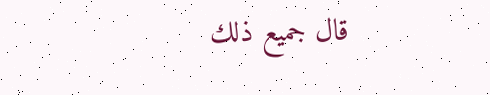قال جميع ذلك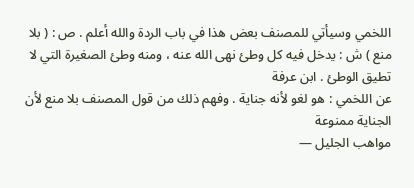اللخمي وسيأتي للمصنف بعض هذا في باب الردة والله أعلم . ص : ( بلا
منع ) ش : يدخل فيه كل وطئ نهى الله عنه ، ومنه وطئ الصغيرة التي لا تطيق الوطئ . ابن عرفة
عن اللخمي : هو لغو لأنه جناية . وفهم ذلك من قول المصنف بلا منع لأن الجناية ممنوعة
مواهب الجليل —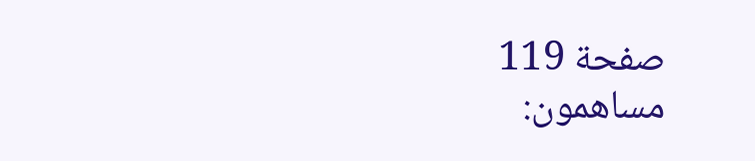صفحة 119
مساهمون: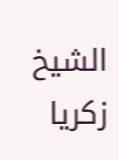الشيخ زكريا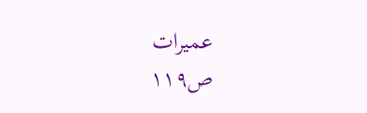عميرات
ص١١٩